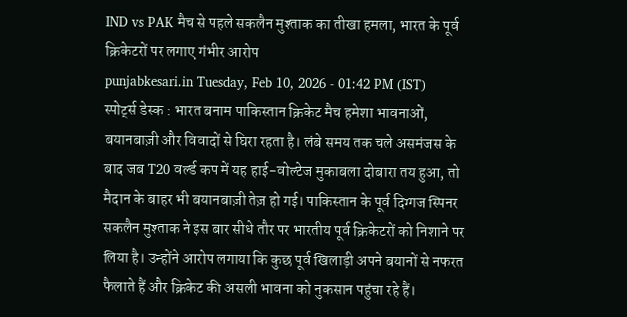IND vs PAK मैच से पहले सकलैन मुश्ताक का तीखा हमला, भारत के पूर्व क्रिकेटरों पर लगाए गंभीर आरोप
punjabkesari.in Tuesday, Feb 10, 2026 - 01:42 PM (IST)
स्पोर्ट्स डेस्क : भारत बनाम पाकिस्तान क्रिकेट मैच हमेशा भावनाओं, बयानबाज़ी और विवादों से घिरा रहता है। लंबे समय तक चले असमंजस के बाद जब T20 वर्ल्ड कप में यह हाई-वोल्टेज मुकाबला दोबारा तय हुआ, तो मैदान के बाहर भी बयानबाज़ी तेज़ हो गई। पाकिस्तान के पूर्व दिग्गज स्पिनर सकलैन मुश्ताक ने इस बार सीधे तौर पर भारतीय पूर्व क्रिकेटरों को निशाने पर लिया है। उन्होंने आरोप लगाया कि कुछ पूर्व खिलाड़ी अपने बयानों से नफरत फैलाते हैं और क्रिकेट की असली भावना को नुकसान पहुंचा रहे हैं।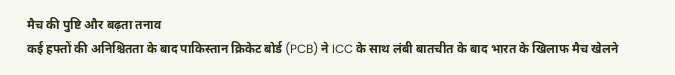मैच की पुष्टि और बढ़ता तनाव
कई हफ्तों की अनिश्चितता के बाद पाकिस्तान क्रिकेट बोर्ड (PCB) ने ICC के साथ लंबी बातचीत के बाद भारत के खिलाफ मैच खेलने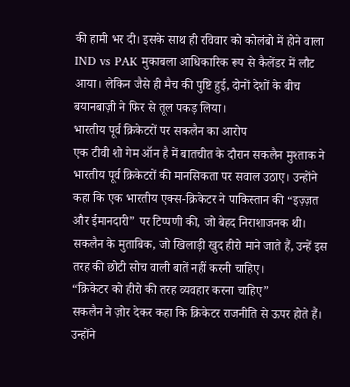की हामी भर दी। इसके साथ ही रविवार को कोलंबो में होने वाला IND vs PAK मुकाबला आधिकारिक रूप से कैलेंडर में लौट आया। लेकिन जैसे ही मैच की पुष्टि हुई, दोनों देशों के बीच बयानबाज़ी ने फिर से तूल पकड़ लिया।
भारतीय पूर्व क्रिकेटरों पर सकलैन का आरोप
एक टीवी शो गेम ऑन है में बातचीत के दौरान सकलैन मुश्ताक ने भारतीय पूर्व क्रिकेटरों की मानसिकता पर सवाल उठाए। उन्होंने कहा कि एक भारतीय एक्स-क्रिकेटर ने पाकिस्तान की “इज़्ज़त और ईमानदारी” पर टिप्पणी की, जो बेहद निराशाजनक थी। सकलैन के मुताबिक, जो खिलाड़ी खुद हीरो माने जाते हैं, उन्हें इस तरह की छोटी सोच वाली बातें नहीं करनी चाहिए।
“क्रिकेटर को हीरो की तरह व्यवहार करना चाहिए”
सकलैन ने ज़ोर देकर कहा कि क्रिकेटर राजनीति से ऊपर होते हैं। उन्होंने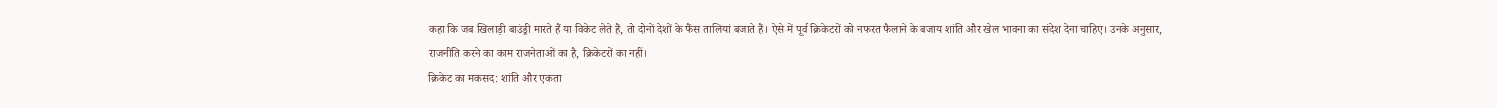कहा कि जब खिलाड़ी बाउंड्री मारते हैं या विकेट लेते हैं, तो दोनों देशों के फैंस तालियां बजाते हैं। ऐसे में पूर्व क्रिकेटरों को नफरत फैलाने के बजाय शांति और खेल भावना का संदेश देना चाहिए। उनके अनुसार, राजनीति करने का काम राजनेताओं का है, क्रिकेटरों का नहीं।
क्रिकेट का मकसद: शांति और एकता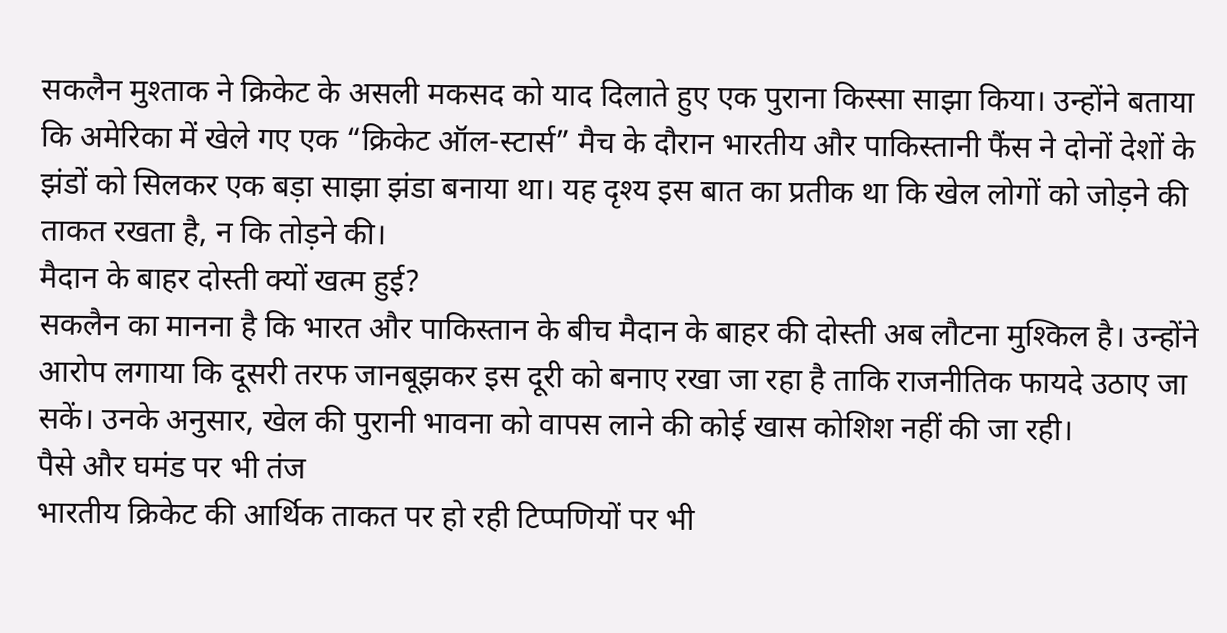सकलैन मुश्ताक ने क्रिकेट के असली मकसद को याद दिलाते हुए एक पुराना किस्सा साझा किया। उन्होंने बताया कि अमेरिका में खेले गए एक “क्रिकेट ऑल-स्टार्स” मैच के दौरान भारतीय और पाकिस्तानी फैंस ने दोनों देशों के झंडों को सिलकर एक बड़ा साझा झंडा बनाया था। यह दृश्य इस बात का प्रतीक था कि खेल लोगों को जोड़ने की ताकत रखता है, न कि तोड़ने की।
मैदान के बाहर दोस्ती क्यों खत्म हुई?
सकलैन का मानना है कि भारत और पाकिस्तान के बीच मैदान के बाहर की दोस्ती अब लौटना मुश्किल है। उन्होंने आरोप लगाया कि दूसरी तरफ जानबूझकर इस दूरी को बनाए रखा जा रहा है ताकि राजनीतिक फायदे उठाए जा सकें। उनके अनुसार, खेल की पुरानी भावना को वापस लाने की कोई खास कोशिश नहीं की जा रही।
पैसे और घमंड पर भी तंज
भारतीय क्रिकेट की आर्थिक ताकत पर हो रही टिप्पणियों पर भी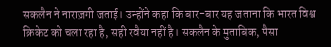सकलैन ने नाराज़गी जताई। उन्होंने कहा कि बार-बार यह जताना कि भारत विश्व क्रिकेट को चला रहा है, सही रवैया नहीं है। सकलैन के मुताबिक, पैसा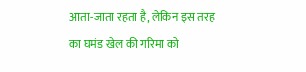आता-जाता रहता है, लेकिन इस तरह का घमंड खेल की गरिमा को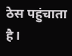ठेस पहुंचाता है।